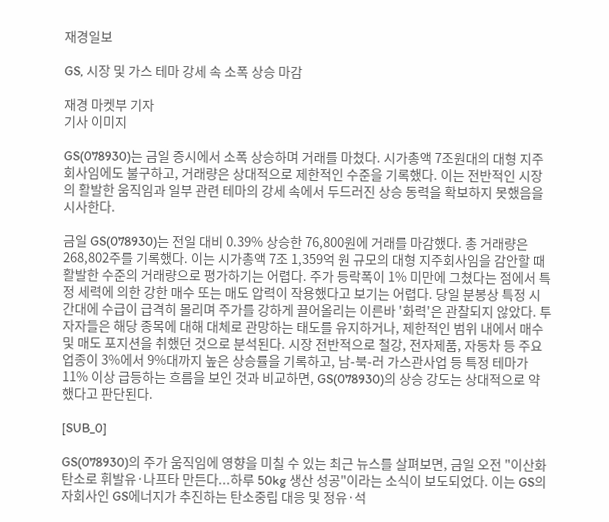재경일보

GS, 시장 및 가스 테마 강세 속 소폭 상승 마감

재경 마켓부 기자
기사 이미지

GS(078930)는 금일 증시에서 소폭 상승하며 거래를 마쳤다. 시가총액 7조원대의 대형 지주회사임에도 불구하고, 거래량은 상대적으로 제한적인 수준을 기록했다. 이는 전반적인 시장의 활발한 움직임과 일부 관련 테마의 강세 속에서 두드러진 상승 동력을 확보하지 못했음을 시사한다.

금일 GS(078930)는 전일 대비 0.39% 상승한 76,800원에 거래를 마감했다. 총 거래량은 268,802주를 기록했다. 이는 시가총액 7조 1,359억 원 규모의 대형 지주회사임을 감안할 때 활발한 수준의 거래량으로 평가하기는 어렵다. 주가 등락폭이 1% 미만에 그쳤다는 점에서 특정 세력에 의한 강한 매수 또는 매도 압력이 작용했다고 보기는 어렵다. 당일 분봉상 특정 시간대에 수급이 급격히 몰리며 주가를 강하게 끌어올리는 이른바 '화력'은 관찰되지 않았다. 투자자들은 해당 종목에 대해 대체로 관망하는 태도를 유지하거나, 제한적인 범위 내에서 매수 및 매도 포지션을 취했던 것으로 분석된다. 시장 전반적으로 철강, 전자제품, 자동차 등 주요 업종이 3%에서 9%대까지 높은 상승률을 기록하고, 남-북-러 가스관사업 등 특정 테마가 11% 이상 급등하는 흐름을 보인 것과 비교하면, GS(078930)의 상승 강도는 상대적으로 약했다고 판단된다.

[SUB_0]

GS(078930)의 주가 움직임에 영향을 미칠 수 있는 최근 뉴스를 살펴보면, 금일 오전 "이산화탄소로 휘발유·나프타 만든다...하루 50kg 생산 성공"이라는 소식이 보도되었다. 이는 GS의 자회사인 GS에너지가 추진하는 탄소중립 대응 및 정유·석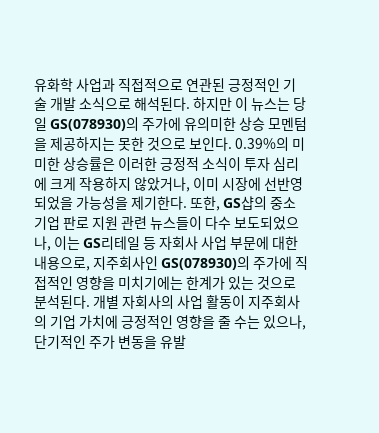유화학 사업과 직접적으로 연관된 긍정적인 기술 개발 소식으로 해석된다. 하지만 이 뉴스는 당일 GS(078930)의 주가에 유의미한 상승 모멘텀을 제공하지는 못한 것으로 보인다. 0.39%의 미미한 상승률은 이러한 긍정적 소식이 투자 심리에 크게 작용하지 않았거나, 이미 시장에 선반영되었을 가능성을 제기한다. 또한, GS샵의 중소기업 판로 지원 관련 뉴스들이 다수 보도되었으나, 이는 GS리테일 등 자회사 사업 부문에 대한 내용으로, 지주회사인 GS(078930)의 주가에 직접적인 영향을 미치기에는 한계가 있는 것으로 분석된다. 개별 자회사의 사업 활동이 지주회사의 기업 가치에 긍정적인 영향을 줄 수는 있으나, 단기적인 주가 변동을 유발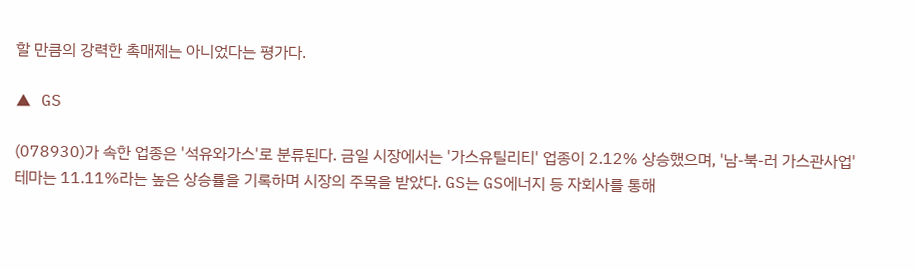할 만큼의 강력한 촉매제는 아니었다는 평가다.

▲ GS

(078930)가 속한 업종은 '석유와가스'로 분류된다. 금일 시장에서는 '가스유틸리티' 업종이 2.12% 상승했으며, '남-북-러 가스관사업' 테마는 11.11%라는 높은 상승률을 기록하며 시장의 주목을 받았다. GS는 GS에너지 등 자회사를 통해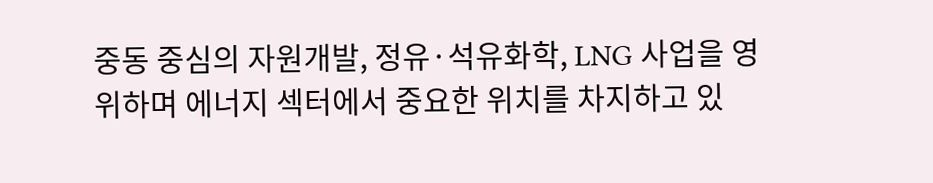중동 중심의 자원개발, 정유·석유화학, LNG 사업을 영위하며 에너지 섹터에서 중요한 위치를 차지하고 있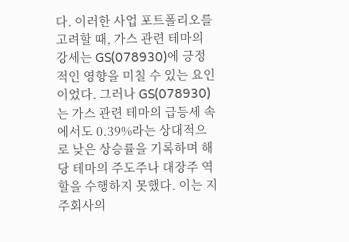다. 이러한 사업 포트폴리오를 고려할 때, 가스 관련 테마의 강세는 GS(078930)에 긍정적인 영향을 미칠 수 있는 요인이었다. 그러나 GS(078930)는 가스 관련 테마의 급등세 속에서도 0.39%라는 상대적으로 낮은 상승률을 기록하며 해당 테마의 주도주나 대장주 역할을 수행하지 못했다. 이는 지주회사의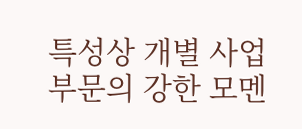특성상 개별 사업 부문의 강한 모멘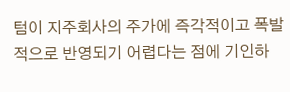텀이 지주회사의 주가에 즉각적이고 폭발적으로 반영되기 어렵다는 점에 기인하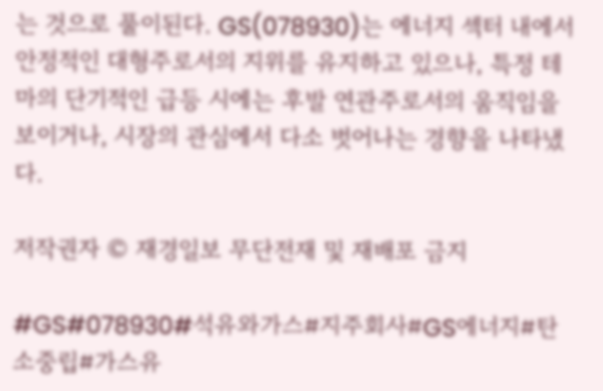는 것으로 풀이된다. GS(078930)는 에너지 섹터 내에서 안정적인 대형주로서의 지위를 유지하고 있으나, 특정 테마의 단기적인 급등 시에는 후발 연관주로서의 움직임을 보이거나, 시장의 관심에서 다소 벗어나는 경향을 나타냈다.

저작권자 © 재경일보 무단전재 및 재배포 금지

#GS#078930#석유와가스#지주회사#GS에너지#탄소중립#가스유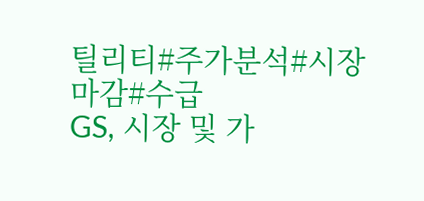틸리티#주가분석#시장마감#수급
GS, 시장 및 가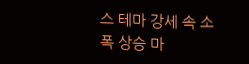스 테마 강세 속 소폭 상승 마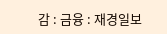감 : 금융 : 재경일보